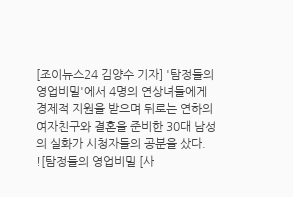[조이뉴스24 김양수 기자] '탐정들의 영업비밀'에서 4명의 연상녀들에게 경제적 지원을 받으며 뒤로는 연하의 여자친구와 결혼을 준비한 30대 남성의 실화가 시청자들의 공분을 샀다.
![탐정들의 영업비밀 [사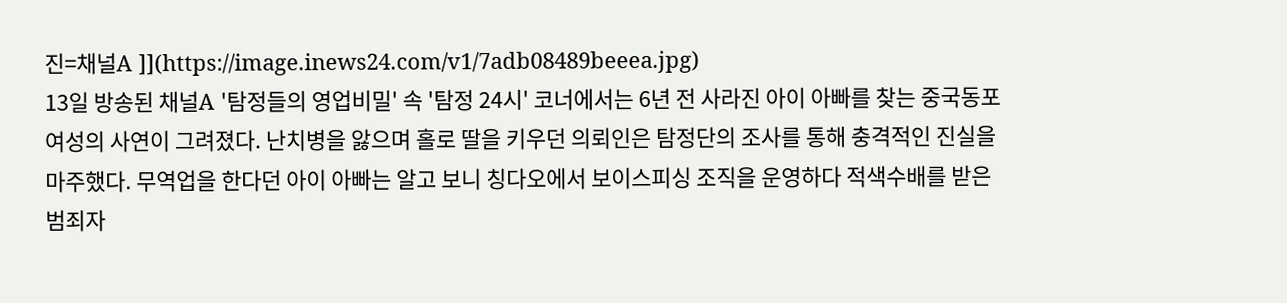진=채널A ]](https://image.inews24.com/v1/7adb08489beeea.jpg)
13일 방송된 채널A '탐정들의 영업비밀' 속 '탐정 24시' 코너에서는 6년 전 사라진 아이 아빠를 찾는 중국동포 여성의 사연이 그려졌다. 난치병을 앓으며 홀로 딸을 키우던 의뢰인은 탐정단의 조사를 통해 충격적인 진실을 마주했다. 무역업을 한다던 아이 아빠는 알고 보니 칭다오에서 보이스피싱 조직을 운영하다 적색수배를 받은 범죄자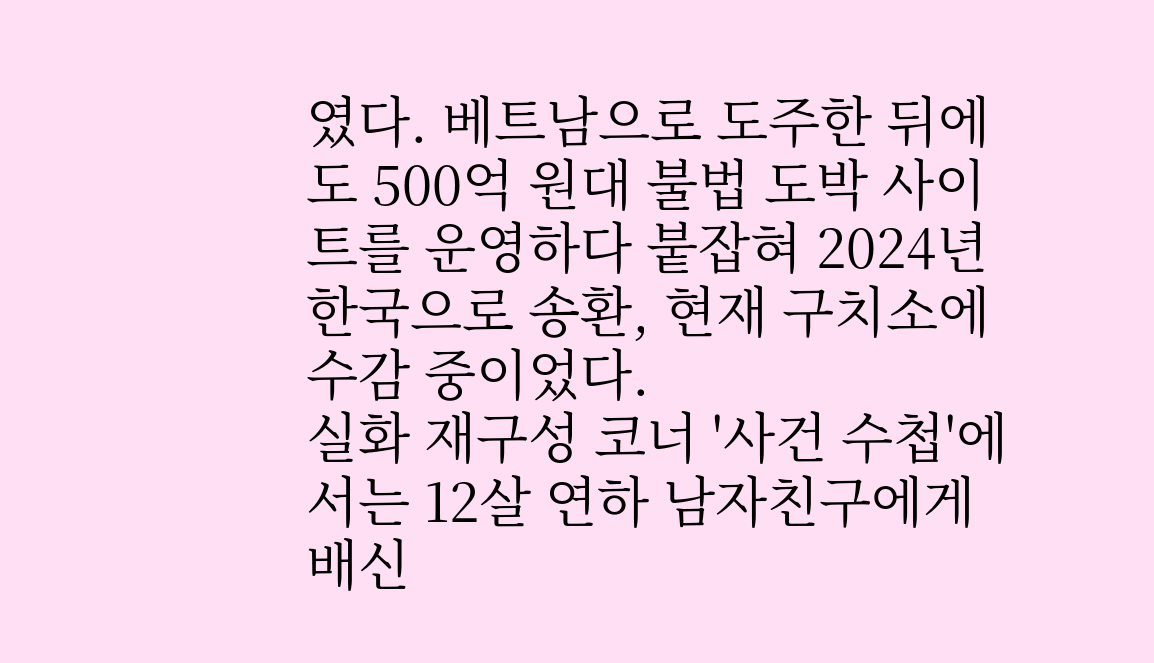였다. 베트남으로 도주한 뒤에도 500억 원대 불법 도박 사이트를 운영하다 붙잡혀 2024년 한국으로 송환, 현재 구치소에 수감 중이었다.
실화 재구성 코너 '사건 수첩'에서는 12살 연하 남자친구에게 배신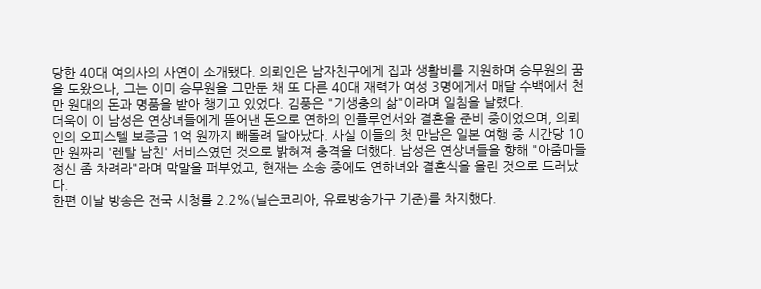당한 40대 여의사의 사연이 소개됐다. 의뢰인은 남자친구에게 집과 생활비를 지원하며 승무원의 꿈을 도왔으나, 그는 이미 승무원을 그만둔 채 또 다른 40대 재력가 여성 3명에게서 매달 수백에서 천만 원대의 돈과 명품을 받아 챙기고 있었다. 김풍은 "기생충의 삶"이라며 일침을 날렸다.
더욱이 이 남성은 연상녀들에게 뜯어낸 돈으로 연하의 인플루언서와 결혼을 준비 중이었으며, 의뢰인의 오피스텔 보증금 1억 원까지 빼돌려 달아났다. 사실 이들의 첫 만남은 일본 여행 중 시간당 10만 원짜리 '렌탈 남친' 서비스였던 것으로 밝혀져 충격을 더했다. 남성은 연상녀들을 향해 "아줌마들 정신 좀 차려라"라며 막말을 퍼부었고, 현재는 소송 중에도 연하녀와 결혼식을 올린 것으로 드러났다.
한편 이날 방송은 전국 시청률 2.2%(닐슨코리아, 유료방송가구 기준)를 차지했다.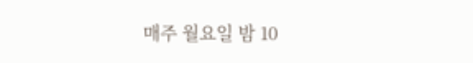매주 월요일 밤 10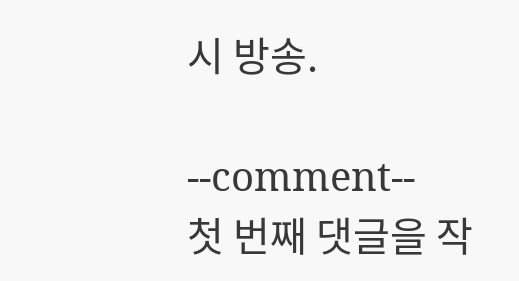시 방송.

--comment--
첫 번째 댓글을 작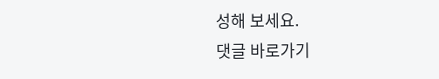성해 보세요.
댓글 바로가기